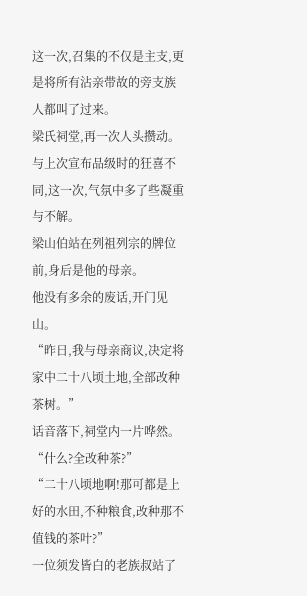这一次,召集的不仅是主支,更是将所有沾亲带故的旁支族人都叫了过来。
梁氏祠堂,再一次人头攒动。
与上次宣布品级时的狂喜不同,这一次,气氛中多了些凝重与不解。
梁山伯站在列祖列宗的牌位前,身后是他的母亲。
他没有多余的废话,开门见山。
“昨日,我与母亲商议,决定将家中二十八顷土地,全部改种茶树。”
话音落下,祠堂内一片哗然。
“什么?全改种茶?”
“二十八顷地啊!那可都是上好的水田,不种粮食,改种那不值钱的茶叶?”
一位须发皆白的老族叔站了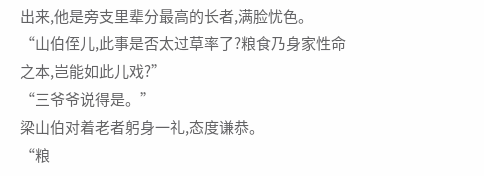出来,他是旁支里辈分最高的长者,满脸忧色。
“山伯侄儿,此事是否太过草率了?粮食乃身家性命之本,岂能如此儿戏?”
“三爷爷说得是。”
梁山伯对着老者躬身一礼,态度谦恭。
“粮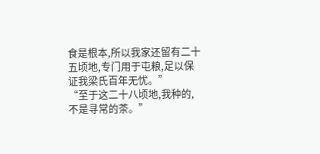食是根本,所以我家还留有二十五顷地,专门用于屯粮,足以保证我梁氏百年无忧。”
“至于这二十八顷地,我种的,不是寻常的茶。”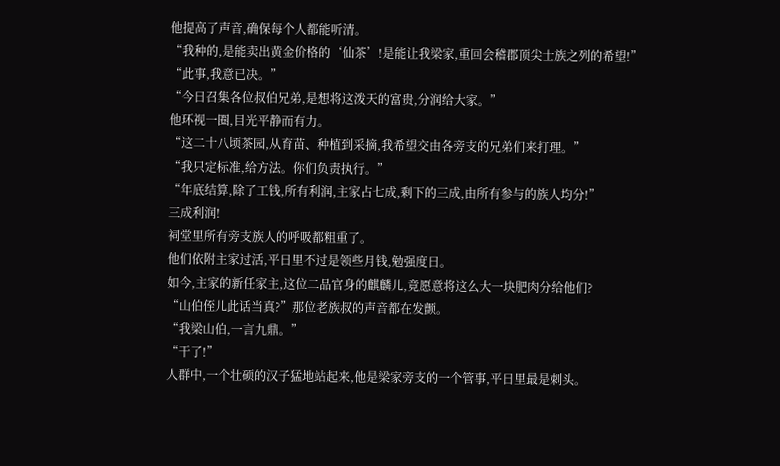他提高了声音,确保每个人都能听清。
“我种的,是能卖出黄金价格的‘仙茶’!是能让我梁家,重回会稽郡顶尖士族之列的希望!”
“此事,我意已决。”
“今日召集各位叔伯兄弟,是想将这泼天的富贵,分润给大家。”
他环视一圈,目光平静而有力。
“这二十八顷茶园,从育苗、种植到采摘,我希望交由各旁支的兄弟们来打理。”
“我只定标准,给方法。你们负责执行。”
“年底结算,除了工钱,所有利润,主家占七成,剩下的三成,由所有参与的族人均分!”
三成利润!
祠堂里所有旁支族人的呼吸都粗重了。
他们依附主家过活,平日里不过是领些月钱,勉强度日。
如今,主家的新任家主,这位二品官身的麒麟儿,竟愿意将这么大一块肥肉分给他们?
“山伯侄儿此话当真?”那位老族叔的声音都在发颤。
“我梁山伯,一言九鼎。”
“干了!”
人群中,一个壮硕的汉子猛地站起来,他是梁家旁支的一个管事,平日里最是刺头。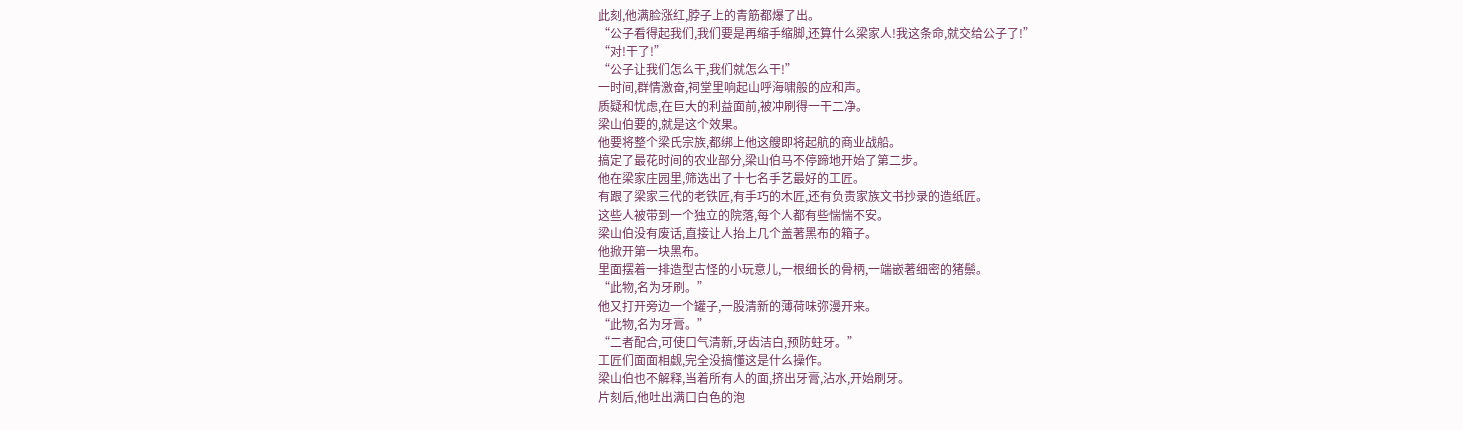此刻,他满脸涨红,脖子上的青筋都爆了出。
“公子看得起我们,我们要是再缩手缩脚,还算什么梁家人!我这条命,就交给公子了!”
“对!干了!”
“公子让我们怎么干,我们就怎么干!”
一时间,群情激奋,祠堂里响起山呼海啸般的应和声。
质疑和忧虑,在巨大的利益面前,被冲刷得一干二净。
梁山伯要的,就是这个效果。
他要将整个梁氏宗族,都绑上他这艘即将起航的商业战船。
搞定了最花时间的农业部分,梁山伯马不停蹄地开始了第二步。
他在梁家庄园里,筛选出了十七名手艺最好的工匠。
有跟了梁家三代的老铁匠,有手巧的木匠,还有负责家族文书抄录的造纸匠。
这些人被带到一个独立的院落,每个人都有些惴惴不安。
梁山伯没有废话,直接让人抬上几个盖著黑布的箱子。
他掀开第一块黑布。
里面摆着一排造型古怪的小玩意儿,一根细长的骨柄,一端嵌著细密的猪鬃。
“此物,名为牙刷。”
他又打开旁边一个罐子,一股清新的薄荷味弥漫开来。
“此物,名为牙膏。”
“二者配合,可使口气清新,牙齿洁白,预防蛀牙。”
工匠们面面相觑,完全没搞懂这是什么操作。
梁山伯也不解释,当着所有人的面,挤出牙膏,沾水,开始刷牙。
片刻后,他吐出满口白色的泡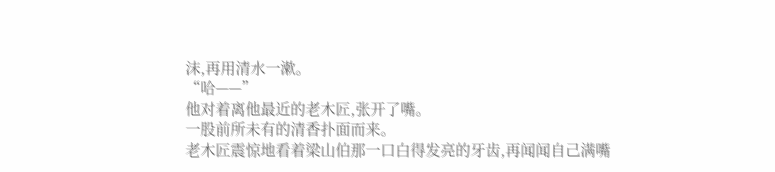沫,再用清水一漱。
“哈——”
他对着离他最近的老木匠,张开了嘴。
一股前所未有的清香扑面而来。
老木匠震惊地看着梁山伯那一口白得发亮的牙齿,再闻闻自己满嘴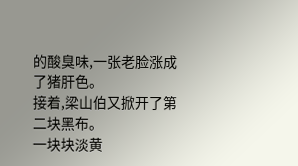的酸臭味,一张老脸涨成了猪肝色。
接着,梁山伯又掀开了第二块黑布。
一块块淡黄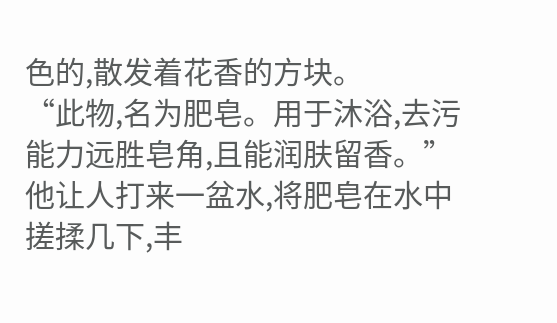色的,散发着花香的方块。
“此物,名为肥皂。用于沐浴,去污能力远胜皂角,且能润肤留香。”
他让人打来一盆水,将肥皂在水中搓揉几下,丰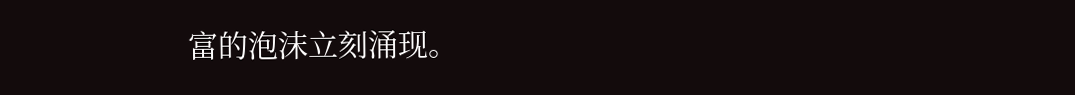富的泡沫立刻涌现。